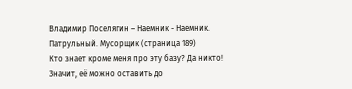Владимир Поселягин – Наемник - Наемник. Патрульный. Мусорщик (страница 189)
Кто знает кроме меня про эту базу? Да никто! Значит, её можно оставить до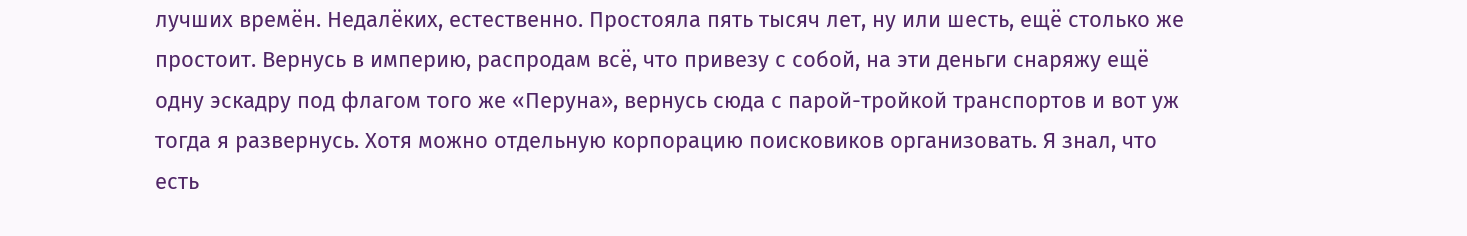лучших времён. Недалёких, естественно. Простояла пять тысяч лет, ну или шесть, ещё столько же простоит. Вернусь в империю, распродам всё, что привезу с собой, на эти деньги снаряжу ещё одну эскадру под флагом того же «Перуна», вернусь сюда с парой-тройкой транспортов и вот уж тогда я развернусь. Хотя можно отдельную корпорацию поисковиков организовать. Я знал, что есть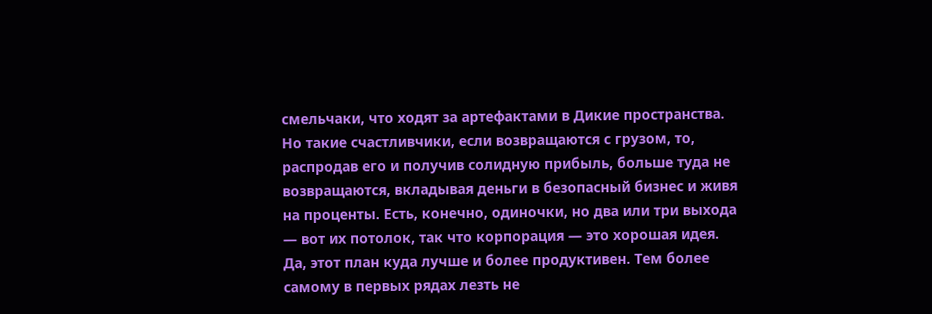смельчаки, что ходят за артефактами в Дикие пространства. Но такие счастливчики, если возвращаются с грузом, то, распродав его и получив солидную прибыль, больше туда не возвращаются, вкладывая деньги в безопасный бизнес и живя на проценты. Есть, конечно, одиночки, но два или три выхода — вот их потолок, так что корпорация — это хорошая идея.
Да, этот план куда лучше и более продуктивен. Тем более самому в первых рядах лезть не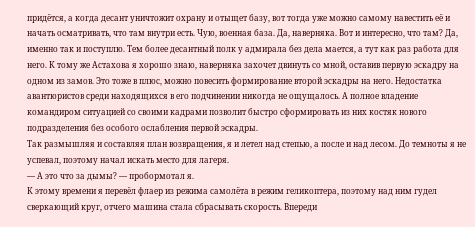придётся, а когда десант уничтожит охрану и отыщет базу, вот тогда уже можно самому навестить её и начать осматривать, что там внутри есть. Чую, военная база. Да, наверняка. Вот и интересно, что там? Да, именно так и поступлю. Тем более десантный полк у адмирала без дела мается, а тут как раз работа для него. К тому же Астахова я хорошо знаю, наверняка захочет двинуть со мной, оставив первую эскадру на одном из замов. Это тоже в плюс, можно повесить формирование второй эскадры на него. Недостатка авантюристов среди находящихся в его подчинении никогда не ощущалось. А полное владение командиром ситуацией со своими кадрами позволит быстро сформировать из них костяк нового подразделения без особого ослабления первой эскадры.
Так размышляя и составляя план возвращения, я и летел над степью, а после и над лесом. До темноты я не успевал, поэтому начал искать место для лагеря.
— А это что за дымы? — пробормотал я.
К этому времени я перевёл флаер из режима самолёта в режим геликоптера, поэтому над ним гудел сверкающий круг, отчего машина стала сбрасывать скорость. Впереди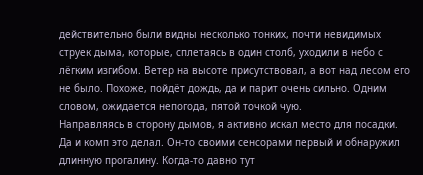действительно были видны несколько тонких, почти невидимых струек дыма, которые, сплетаясь в один столб, уходили в небо с лёгким изгибом. Ветер на высоте присутствовал, а вот над лесом его не было. Похоже, пойдёт дождь, да и парит очень сильно. Одним словом, ожидается непогода, пятой точкой чую.
Направляясь в сторону дымов, я активно искал место для посадки. Да и комп это делал. Он-то своими сенсорами первый и обнаружил длинную прогалину. Когда-то давно тут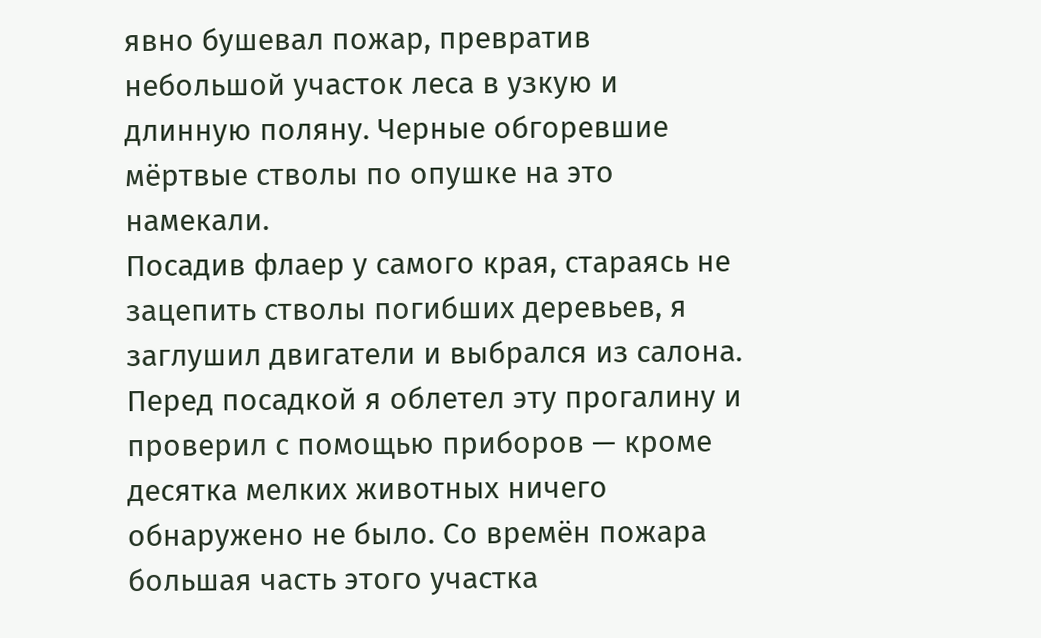явно бушевал пожар, превратив небольшой участок леса в узкую и длинную поляну. Черные обгоревшие мёртвые стволы по опушке на это намекали.
Посадив флаер у самого края, стараясь не зацепить стволы погибших деревьев, я заглушил двигатели и выбрался из салона. Перед посадкой я облетел эту прогалину и проверил с помощью приборов — кроме десятка мелких животных ничего обнаружено не было. Со времён пожара большая часть этого участка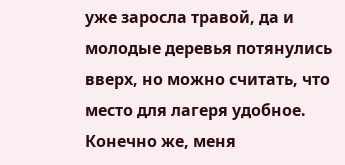уже заросла травой, да и молодые деревья потянулись вверх, но можно считать, что место для лагеря удобное.
Конечно же, меня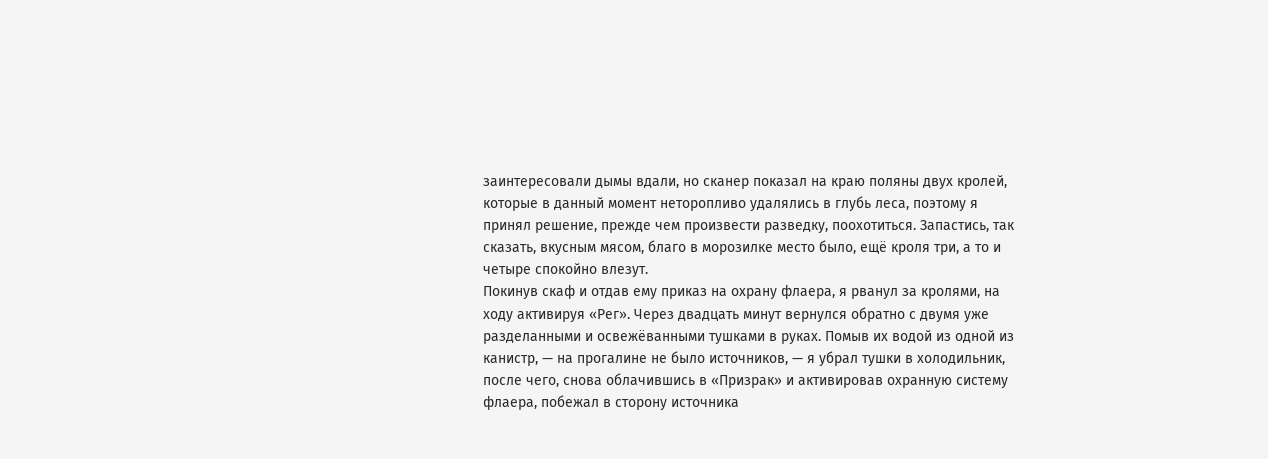заинтересовали дымы вдали, но сканер показал на краю поляны двух кролей, которые в данный момент неторопливо удалялись в глубь леса, поэтому я принял решение, прежде чем произвести разведку, поохотиться. Запастись, так сказать, вкусным мясом, благо в морозилке место было, ещё кроля три, а то и четыре спокойно влезут.
Покинув скаф и отдав ему приказ на охрану флаера, я рванул за кролями, на ходу активируя «Рег». Через двадцать минут вернулся обратно с двумя уже разделанными и освежёванными тушками в руках. Помыв их водой из одной из канистр, — на прогалине не было источников, — я убрал тушки в холодильник, после чего, снова облачившись в «Призрак» и активировав охранную систему флаера, побежал в сторону источника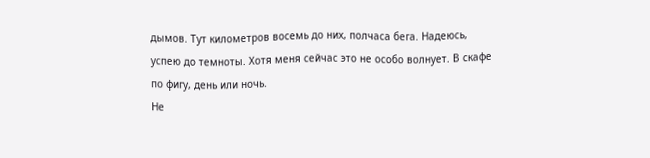дымов. Тут километров восемь до них, полчаса бега. Надеюсь, успею до темноты. Хотя меня сейчас это не особо волнует. В скафе по фигу, день или ночь.
Не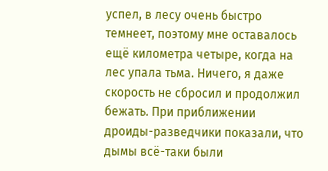успел, в лесу очень быстро темнеет, поэтому мне оставалось ещё километра четыре, когда на лес упала тьма. Ничего, я даже скорость не сбросил и продолжил бежать. При приближении дроиды-разведчики показали, что дымы всё-таки были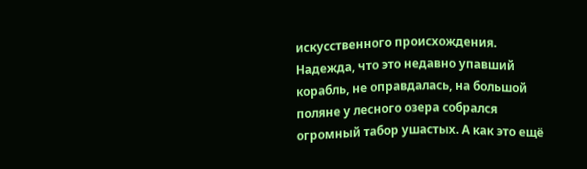искусственного происхождения. Надежда, что это недавно упавший корабль, не оправдалась, на большой поляне у лесного озера собрался огромный табор ушастых. А как это ещё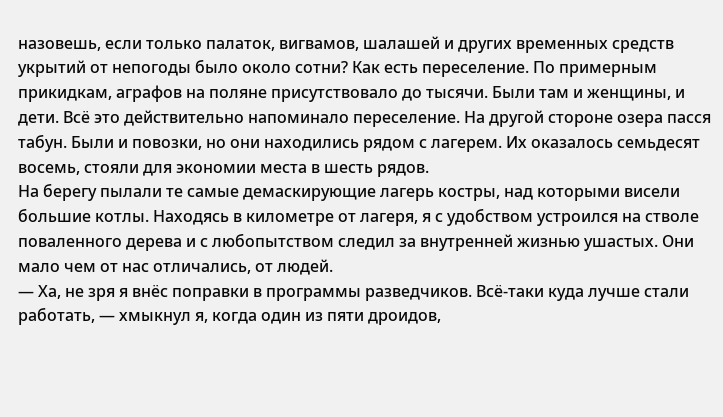назовешь, если только палаток, вигвамов, шалашей и других временных средств укрытий от непогоды было около сотни? Как есть переселение. По примерным прикидкам, аграфов на поляне присутствовало до тысячи. Были там и женщины, и дети. Всё это действительно напоминало переселение. На другой стороне озера пасся табун. Были и повозки, но они находились рядом с лагерем. Их оказалось семьдесят восемь, стояли для экономии места в шесть рядов.
На берегу пылали те самые демаскирующие лагерь костры, над которыми висели большие котлы. Находясь в километре от лагеря, я с удобством устроился на стволе поваленного дерева и с любопытством следил за внутренней жизнью ушастых. Они мало чем от нас отличались, от людей.
— Ха, не зря я внёс поправки в программы разведчиков. Всё-таки куда лучше стали работать, — хмыкнул я, когда один из пяти дроидов,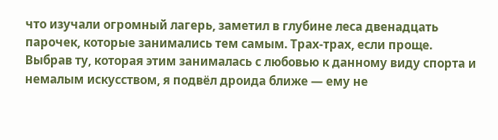что изучали огромный лагерь, заметил в глубине леса двенадцать парочек, которые занимались тем самым. Трах-трах, если проще.
Выбрав ту, которая этим занималась с любовью к данному виду спорта и немалым искусством, я подвёл дроида ближе — ему не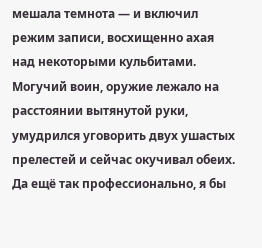мешала темнота — и включил режим записи, восхищенно ахая над некоторыми кульбитами. Могучий воин, оружие лежало на расстоянии вытянутой руки, умудрился уговорить двух ушастых прелестей и сейчас окучивал обеих. Да ещё так профессионально, я бы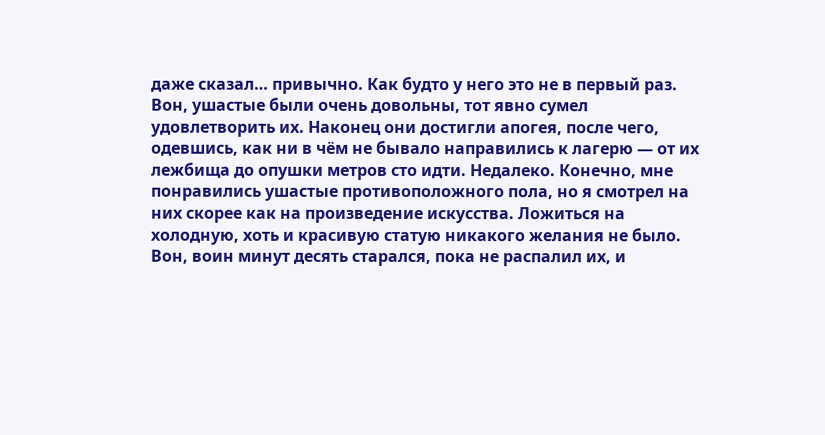даже сказал… привычно. Как будто у него это не в первый раз. Вон, ушастые были очень довольны, тот явно сумел удовлетворить их. Наконец они достигли апогея, после чего, одевшись, как ни в чём не бывало направились к лагерю — от их лежбища до опушки метров сто идти. Недалеко. Конечно, мне понравились ушастые противоположного пола, но я смотрел на них скорее как на произведение искусства. Ложиться на холодную, хоть и красивую статую никакого желания не было. Вон, воин минут десять старался, пока не распалил их, и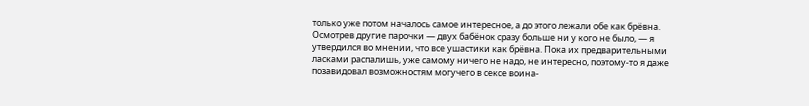только уже потом началось самое интересное, а до этого лежали обе как брёвна.
Осмотрев другие парочки — двух бабёнок сразу больше ни у кого не было, — я утвердился во мнении, что все ушастики как брёвна. Пока их предварительными ласками распалишь, уже самому ничего не надо, не интересно, поэтому-то я даже позавидовал возможностям могучего в сексе воина-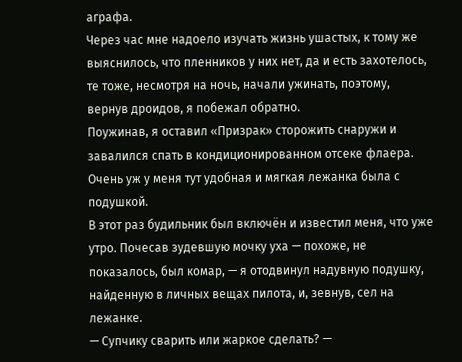аграфа.
Через час мне надоело изучать жизнь ушастых, к тому же выяснилось, что пленников у них нет, да и есть захотелось, те тоже, несмотря на ночь, начали ужинать, поэтому, вернув дроидов, я побежал обратно.
Поужинав, я оставил «Призрак» сторожить снаружи и завалился спать в кондиционированном отсеке флаера. Очень уж у меня тут удобная и мягкая лежанка была с подушкой.
В этот раз будильник был включён и известил меня, что уже утро. Почесав зудевшую мочку уха — похоже, не показалось, был комар, — я отодвинул надувную подушку, найденную в личных вещах пилота, и, зевнув, сел на лежанке.
— Супчику сварить или жаркое сделать? —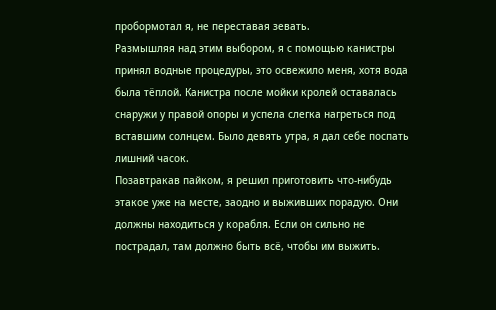пробормотал я, не переставая зевать.
Размышляя над этим выбором, я с помощью канистры принял водные процедуры, это освежило меня, хотя вода была тёплой. Канистра после мойки кролей оставалась снаружи у правой опоры и успела слегка нагреться под вставшим солнцем. Было девять утра, я дал себе поспать лишний часок.
Позавтракав пайком, я решил приготовить что-нибудь этакое уже на месте, заодно и выживших порадую. Они должны находиться у корабля. Если он сильно не пострадал, там должно быть всё, чтобы им выжить.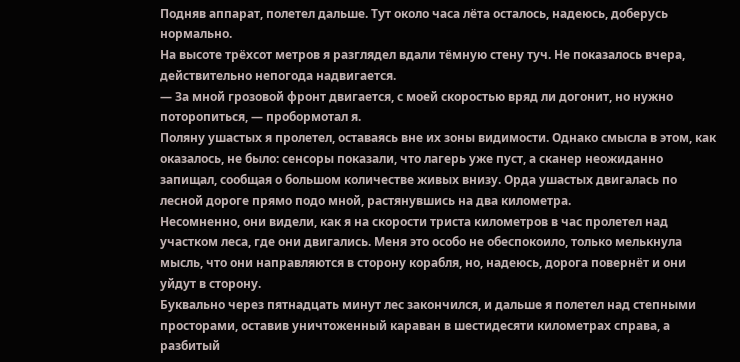Подняв аппарат, полетел дальше. Тут около часа лёта осталось, надеюсь, доберусь нормально.
На высоте трёхсот метров я разглядел вдали тёмную стену туч. Не показалось вчера, действительно непогода надвигается.
— За мной грозовой фронт двигается, с моей скоростью вряд ли догонит, но нужно поторопиться, — пробормотал я.
Поляну ушастых я пролетел, оставаясь вне их зоны видимости. Однако смысла в этом, как оказалось, не было: сенсоры показали, что лагерь уже пуст, а сканер неожиданно запищал, сообщая о большом количестве живых внизу. Орда ушастых двигалась по лесной дороге прямо подо мной, растянувшись на два километра.
Несомненно, они видели, как я на скорости триста километров в час пролетел над участком леса, где они двигались. Меня это особо не обеспокоило, только мелькнула мысль, что они направляются в сторону корабля, но, надеюсь, дорога повернёт и они уйдут в сторону.
Буквально через пятнадцать минут лес закончился, и дальше я полетел над степными просторами, оставив уничтоженный караван в шестидесяти километрах справа, а разбитый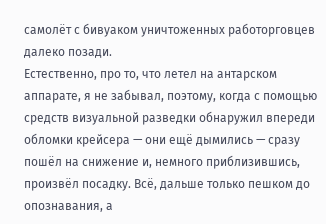самолёт с бивуаком уничтоженных работорговцев далеко позади.
Естественно, про то, что летел на антарском аппарате, я не забывал, поэтому, когда с помощью средств визуальной разведки обнаружил впереди обломки крейсера — они ещё дымились — сразу пошёл на снижение и, немного приблизившись, произвёл посадку. Всё, дальше только пешком до опознавания, а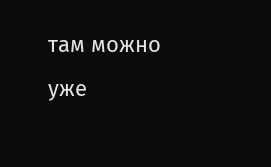там можно уже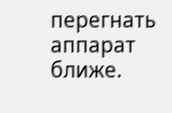перегнать аппарат ближе.